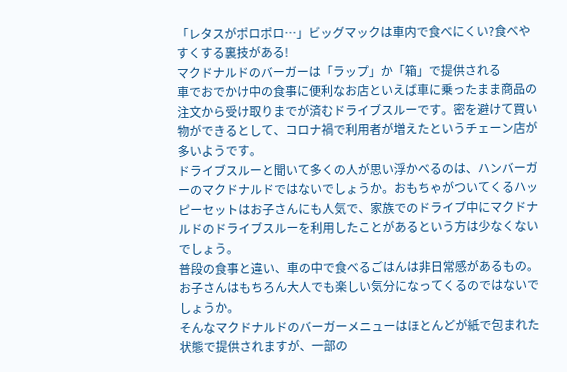「レタスがポロポロ…」ビッグマックは車内で食べにくい?食べやすくする裏技がある!
マクドナルドのバーガーは「ラップ」か「箱」で提供される
車でおでかけ中の食事に便利なお店といえば車に乗ったまま商品の注文から受け取りまでが済むドライブスルーです。密を避けて買い物ができるとして、コロナ禍で利用者が増えたというチェーン店が多いようです。
ドライブスルーと聞いて多くの人が思い浮かべるのは、ハンバーガーのマクドナルドではないでしょうか。おもちゃがついてくるハッピーセットはお子さんにも人気で、家族でのドライブ中にマクドナルドのドライブスルーを利用したことがあるという方は少なくないでしょう。
普段の食事と違い、車の中で食べるごはんは非日常感があるもの。お子さんはもちろん大人でも楽しい気分になってくるのではないでしょうか。
そんなマクドナルドのバーガーメニューはほとんどが紙で包まれた状態で提供されますが、一部の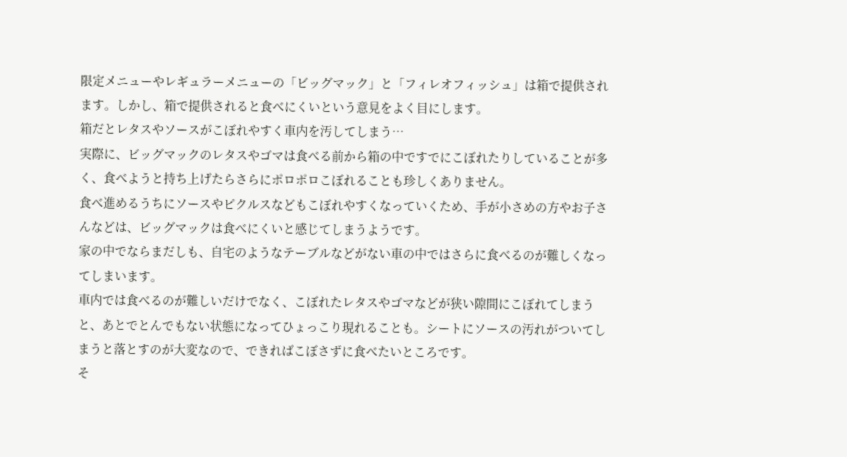限定メニューやレギュラーメニューの「ビッグマック」と「フィレオフィッシュ」は箱で提供されます。しかし、箱で提供されると食べにくいという意見をよく目にします。
箱だとレタスやソースがこぼれやすく車内を汚してしまう…
実際に、ビッグマックのレタスやゴマは食べる前から箱の中ですでにこぼれたりしていることが多く、食べようと持ち上げたらさらにポロポロこぼれることも珍しくありません。
食べ進めるうちにソースやピクルスなどもこぼれやすくなっていくため、手が小さめの方やお子さんなどは、ビッグマックは食べにくいと感じてしまうようです。
家の中でならまだしも、自宅のようなテーブルなどがない車の中ではさらに食べるのが難しくなってしまいます。
車内では食べるのが難しいだけでなく、こぼれたレタスやゴマなどが狭い隙間にこぼれてしまうと、あとでとんでもない状態になってひょっこり現れることも。シートにソースの汚れがついてしまうと落とすのが大変なので、できればこぼさずに食べたいところです。
そ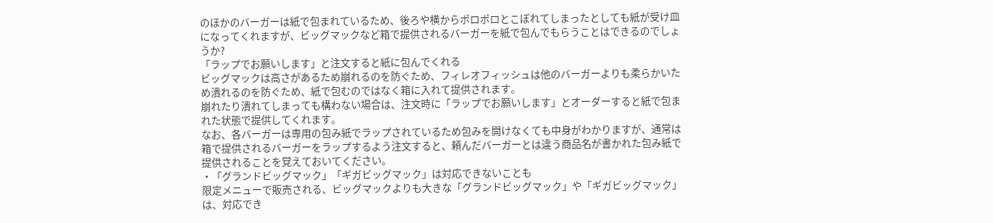のほかのバーガーは紙で包まれているため、後ろや横からポロポロとこぼれてしまったとしても紙が受け皿になってくれますが、ビッグマックなど箱で提供されるバーガーを紙で包んでもらうことはできるのでしょうか?
「ラップでお願いします」と注文すると紙に包んでくれる
ビッグマックは高さがあるため崩れるのを防ぐため、フィレオフィッシュは他のバーガーよりも柔らかいため潰れるのを防ぐため、紙で包むのではなく箱に入れて提供されます。
崩れたり潰れてしまっても構わない場合は、注文時に「ラップでお願いします」とオーダーすると紙で包まれた状態で提供してくれます。
なお、各バーガーは専用の包み紙でラップされているため包みを開けなくても中身がわかりますが、通常は箱で提供されるバーガーをラップするよう注文すると、頼んだバーガーとは違う商品名が書かれた包み紙で提供されることを覚えておいてください。
・「グランドビッグマック」「ギガビッグマック」は対応できないことも
限定メニューで販売される、ビッグマックよりも大きな「グランドビッグマック」や「ギガビッグマック」は、対応でき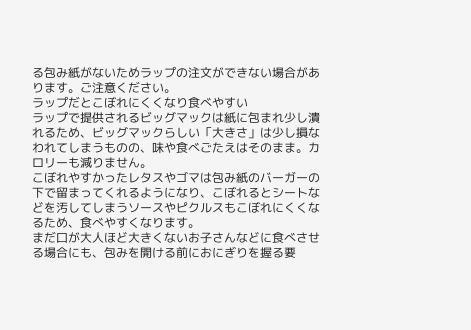る包み紙がないためラップの注文ができない場合があります。ご注意ください。
ラップだとこぼれにくくなり食べやすい
ラップで提供されるビッグマックは紙に包まれ少し潰れるため、ビッグマックらしい「大きさ」は少し損なわれてしまうものの、味や食べごたえはそのまま。カロリーも減りません。
こぼれやすかったレタスやゴマは包み紙のバーガーの下で留まってくれるようになり、こぼれるとシートなどを汚してしまうソースやピクルスもこぼれにくくなるため、食べやすくなります。
まだ口が大人ほど大きくないお子さんなどに食べさせる場合にも、包みを開ける前におにぎりを握る要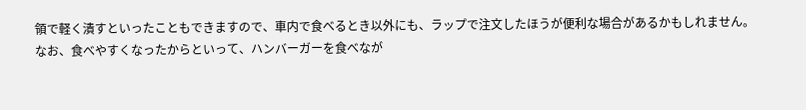領で軽く潰すといったこともできますので、車内で食べるとき以外にも、ラップで注文したほうが便利な場合があるかもしれません。
なお、食べやすくなったからといって、ハンバーガーを食べなが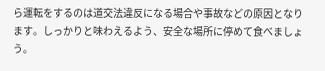ら運転をするのは道交法違反になる場合や事故などの原因となります。しっかりと味わえるよう、安全な場所に停めて食べましょう。